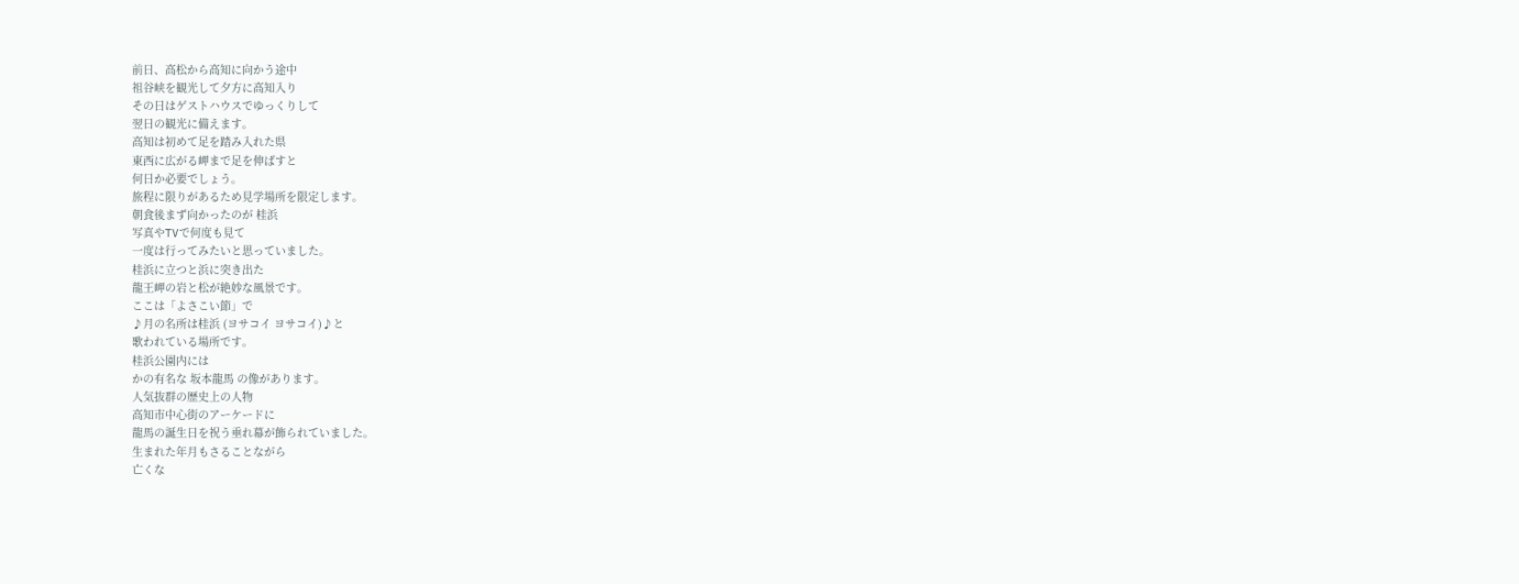前日、高松から高知に向かう途中
祖谷峡を観光して夕方に高知入り
その日はゲストハウスでゆっくりして
翌日の観光に備えます。
高知は初めて足を踏み入れた県
東西に広がる岬まで足を伸ばすと
何日か必要でしょう。
旅程に限りがあるため見学場所を限定します。
朝食後まず向かったのが 桂浜
写真やTVで何度も見て
一度は行ってみたいと思っていました。
桂浜に立つと浜に突き出た
龍王岬の岩と松が絶妙な風景です。
ここは「よさこい節」で
♪月の名所は桂浜 (ヨサコイ ヨサコイ)♪と
歌われている場所です。
桂浜公園内には
かの有名な 坂本龍馬 の像があります。
人気抜群の歴史上の人物
高知市中心街のアーケードに
龍馬の誕生日を祝う垂れ幕が飾られていました。
生まれた年月もさることながら
亡くな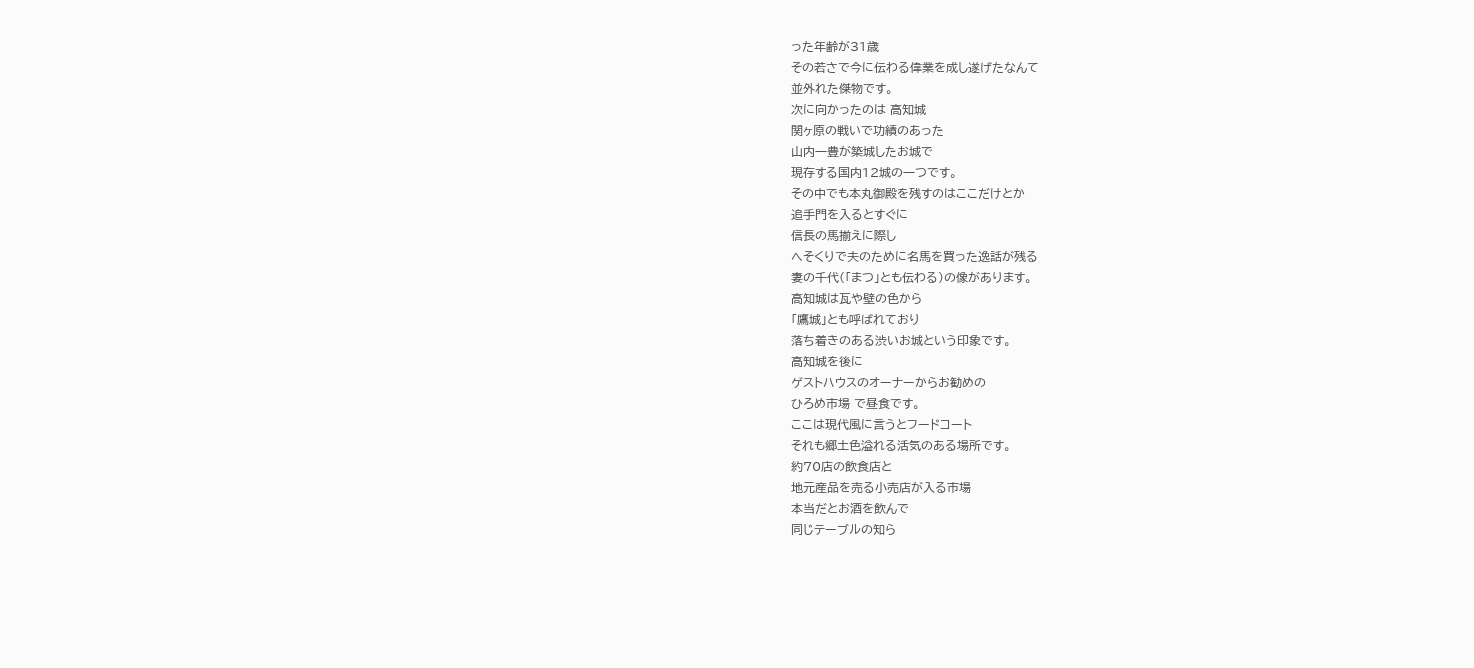った年齢が31歳
その若さで今に伝わる偉業を成し遂げたなんて
並外れた傑物です。
次に向かったのは 高知城
関ヶ原の戦いで功績のあった
山内一豊が築城したお城で
現存する国内12城の一つです。
その中でも本丸御殿を残すのはここだけとか
追手門を入るとすぐに
信長の馬揃えに際し
へそくりで夫のために名馬を買った逸話が残る
妻の千代(「まつ」とも伝わる)の像があります。
高知城は瓦や壁の色から
「鷹城」とも呼ばれており
落ち着きのある渋いお城という印象です。
高知城を後に
ゲストハウスのオーナーからお勧めの
ひろめ市場 で昼食です。
ここは現代風に言うとフードコート
それも郷土色溢れる活気のある場所です。
約70店の飲食店と
地元産品を売る小売店が入る市場
本当だとお酒を飲んで
同じテーブルの知ら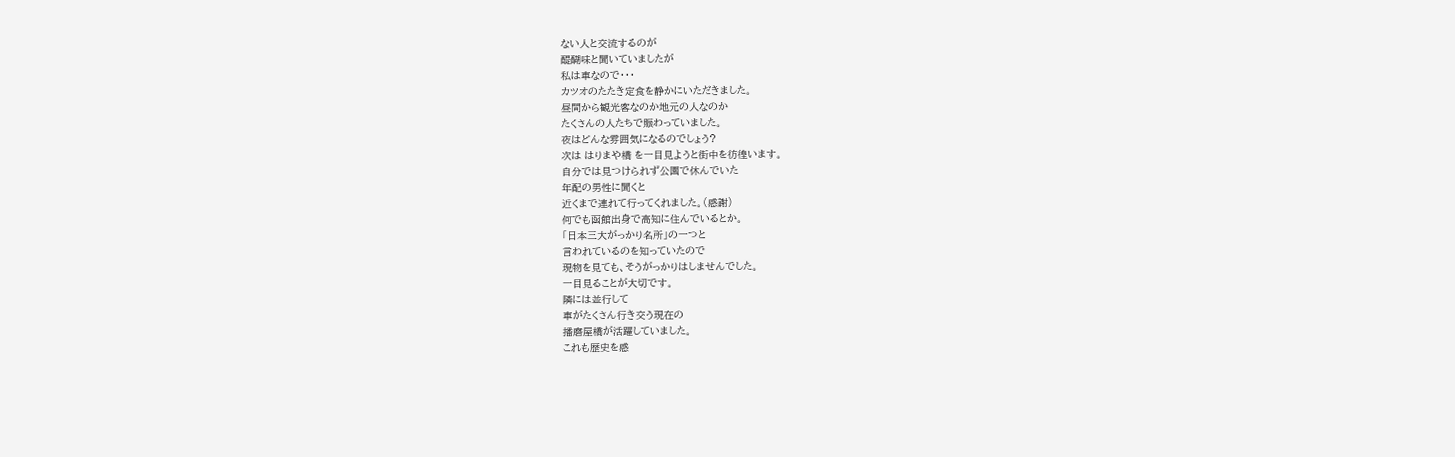ない人と交流するのが
醍醐味と聞いていましたが
私は車なので・・・
カツオのたたき定食を静かにいただきました。
昼間から観光客なのか地元の人なのか
たくさんの人たちで賑わっていました。
夜はどんな雰囲気になるのでしょう?
次は はりまや橋 を一目見ようと街中を彷徨います。
自分では見つけられず公園で休んでいた
年配の男性に聞くと
近くまで連れて行ってくれました。(感謝)
何でも函館出身で高知に住んでいるとか。
「日本三大がっかり名所」の一つと
言われているのを知っていたので
現物を見ても、そうがっかりはしませんでした。
一目見ることが大切です。
隣には並行して
車がたくさん行き交う現在の
播磨屋橋が活躍していました。
これも歴史を感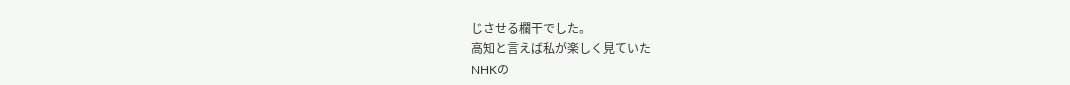じさせる欄干でした。
高知と言えば私が楽しく見ていた
NHKの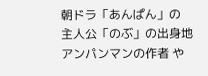朝ドラ「あんぱん」の
主人公「のぶ」の出身地
アンパンマンの作者 や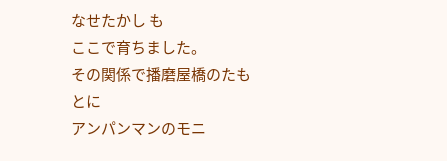なせたかし も
ここで育ちました。
その関係で播磨屋橋のたもとに
アンパンマンのモニ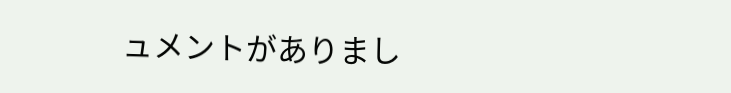ュメントがありまし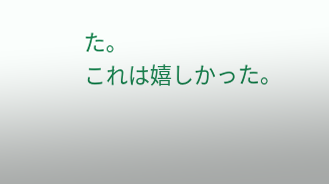た。
これは嬉しかった。